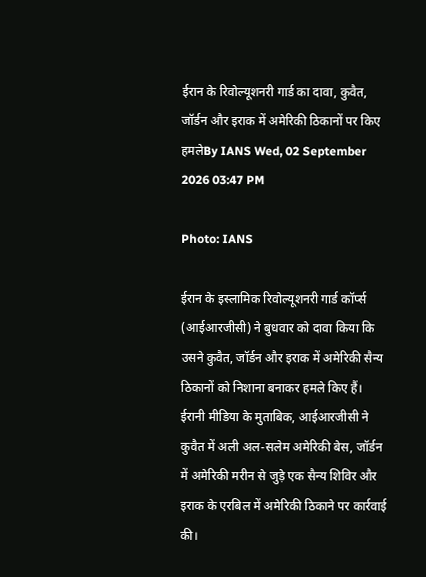ईरान के रिवोल्यूशनरी गार्ड का दावा, कुवैत, जॉर्डन और इराक में अमेरिकी ठिकानों पर किए हमलेBy IANS Wed, 02 September 2026 03:47 PM

Photo: IANS

ईरान के इस्लामिक रिवोल्यूशनरी गार्ड कॉर्प्स (आईआरजीसी) ने बुधवार को दावा किया कि उसने कुवैत, जॉर्डन और इराक में अमेरिकी सैन्य ठिकानों को निशाना बनाकर हमले किए हैं। ईरानी मीडिया के मुताबिक, आईआरजीसी ने कुवैत में अली अल-सलेम अमेरिकी बेस, जॉर्डन में अमेरिकी मरीन से जुड़े एक सैन्य शिविर और इराक के एरबिल में अमेरिकी ठिकाने पर कार्रवाई की।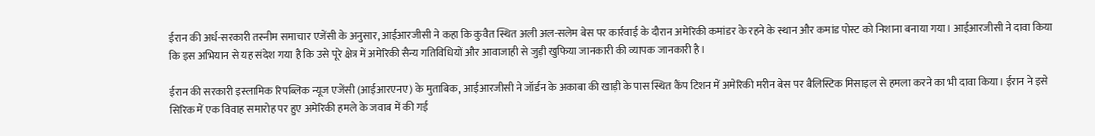ईरान की अर्ध-सरकारी तस्नीम समाचार एजेंसी के अनुसार, आईआरजीसी ने कहा कि कुवैत स्थित अली अल-सलेम बेस पर कार्रवाई के दौरान अमेरिकी कमांडर के रहने के स्थान और कमांड पोस्ट को निशाना बनाया गया। आईआरजीसी ने दावा किया कि इस अभियान से यह संदेश गया है कि उसे पूरे क्षेत्र में अमेरिकी सैन्य गतिविधियों और आवाजाही से जुड़ी खुफिया जानकारी की व्यापक जानकारी है।

ईरान की सरकारी इस्लामिक रिपब्लिक न्यूज एजेंसी (आईआरएनए) के मुताबिक, आईआरजीसी ने जॉर्डन के अकाबा की खाड़ी के पास स्थित कैंप टिशन में अमेरिकी मरीन बेस पर बैलिस्टिक मिसाइल से हमला करने का भी दावा किया। ईरान ने इसे सिरिक में एक विवाह समारोह पर हुए अमेरिकी हमले के जवाब में की गई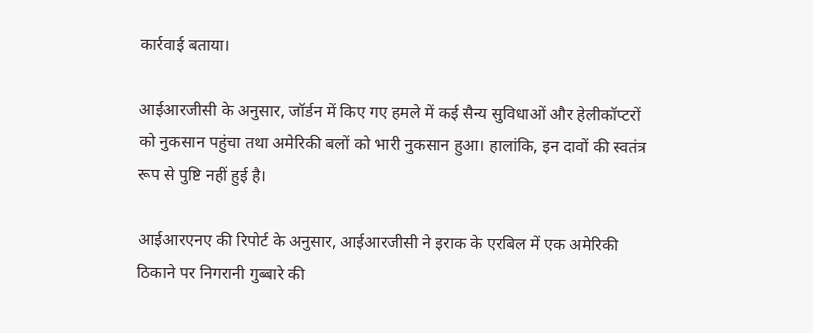कार्रवाई बताया।

आईआरजीसी के अनुसार, जॉर्डन में किए गए हमले में कई सैन्य सुविधाओं और हेलीकॉप्टरों को नुकसान पहुंचा तथा अमेरिकी बलों को भारी नुकसान हुआ। हालांकि, इन दावों की स्वतंत्र रूप से पुष्टि नहीं हुई है।

आईआरएनए की रिपोर्ट के अनुसार, आईआरजीसी ने इराक के एरबिल में एक अमेरिकी ठिकाने पर निगरानी गुब्बारे की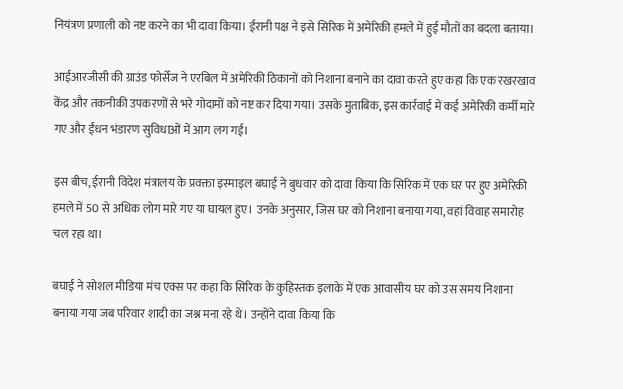नियंत्रण प्रणाली को नष्ट करने का भी दावा किया। ईरानी पक्ष ने इसे सिरिक में अमेरिकी हमले में हुई मौतों का बदला बताया।

आईआरजीसी की ग्राउंड फोर्सेज ने एरबिल में अमेरिकी ठिकानों को निशाना बनाने का दावा करते हुए कहा कि एक रखरखाव केंद्र और तकनीकी उपकरणों से भरे गोदामों को नष्ट कर दिया गया। उसके मुताबिक, इस कार्रवाई में कई अमेरिकी कर्मी मारे गए और ईंधन भंडारण सुविधाओं में आग लग गई।

इस बीच, ईरानी विदेश मंत्रालय के प्रवक्ता इस्माइल बघाई ने बुधवार को दावा किया कि सिरिक में एक घर पर हुए अमेरिकी हमले में 50 से अधिक लोग मारे गए या घायल हुए। उनके अनुसार, जिस घर को निशाना बनाया गया, वहां विवाह समारोह चल रहा था।

बघाई ने सोशल मीडिया मंच एक्स पर कहा कि सिरिक के कुहिस्तक इलाके में एक आवासीय घर को उस समय निशाना बनाया गया जब परिवार शादी का जश्न मना रहे थे। उन्होंने दावा किया कि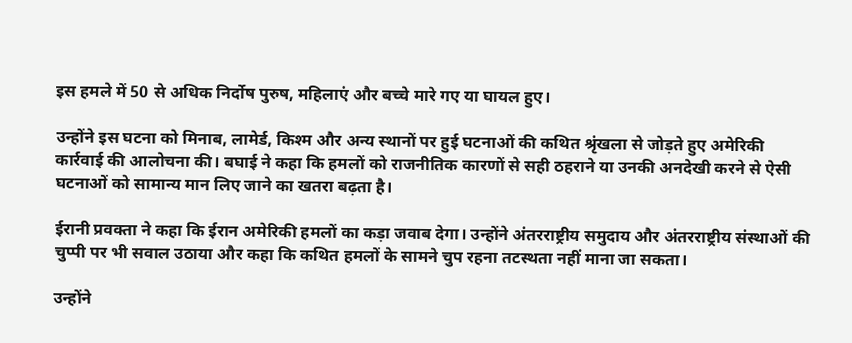इस हमले में 50 से अधिक निर्दोष पुरुष, महिलाएं और बच्चे मारे गए या घायल हुए।

उन्होंने इस घटना को मिनाब, लामेर्ड, किश्म और अन्य स्थानों पर हुई घटनाओं की कथित श्रृंखला से जोड़ते हुए अमेरिकी कार्रवाई की आलोचना की। बघाई ने कहा कि हमलों को राजनीतिक कारणों से सही ठहराने या उनकी अनदेखी करने से ऐसी घटनाओं को सामान्य मान लिए जाने का खतरा बढ़ता है।

ईरानी प्रवक्ता ने कहा कि ईरान अमेरिकी हमलों का कड़ा जवाब देगा। उन्होंने अंतरराष्ट्रीय समुदाय और अंतरराष्ट्रीय संस्थाओं की चुप्पी पर भी सवाल उठाया और कहा कि कथित हमलों के सामने चुप रहना तटस्थता नहीं माना जा सकता।

उन्होंने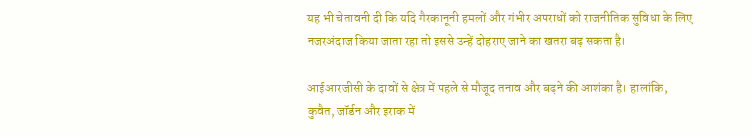यह भी चेतावनी दी कि यदि गैरकानूनी हमलों और गंभीर अपराधों को राजनीतिक सुविधा के लिए नजरअंदाज किया जाता रहा तो इससे उन्हें दोहराए जाने का खतरा बढ़ सकता है।

आईआरजीसी के दावों से क्षेत्र में पहले से मौजूद तनाव और बढ़ने की आशंका है। हालांकि, कुवैत, जॉर्डन और इराक में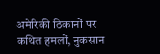अमेरिकी ठिकानों पर कथित हमलों, नुकसान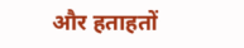और हताहतों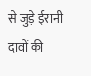से जुड़े ईरानी दावों की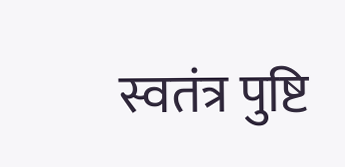स्वतंत्र पुष्टि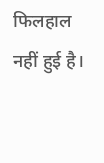फिलहाल नहीं हुई है।